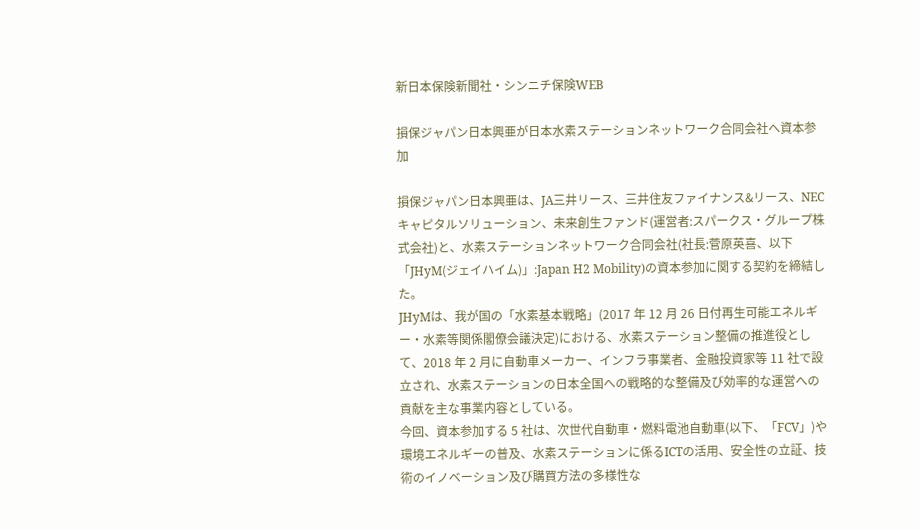新日本保険新聞社・シンニチ保険WEB

損保ジャパン日本興亜が日本水素ステーションネットワーク合同会社へ資本参加

損保ジャパン日本興亜は、JA三井リース、三井住友ファイナンス&リース、NECキャピタルソリューション、未来創生ファンド(運営者:スパークス・グループ株式会社)と、水素ステーションネットワーク合同会社(社長:菅原英喜、以下「JHyM(ジェイハイム)」:Japan H2 Mobility)の資本参加に関する契約を締結した。
JHyMは、我が国の「水素基本戦略」(2017 年 12 月 26 日付再生可能エネルギー・水素等関係閣僚会議決定)における、水素ステーション整備の推進役として、2018 年 2 月に自動車メーカー、インフラ事業者、金融投資家等 11 社で設立され、水素ステーションの日本全国への戦略的な整備及び効率的な運営への貢献を主な事業内容としている。
今回、資本参加する 5 社は、次世代自動車・燃料電池自動車(以下、「FCV」)や環境エネルギーの普及、水素ステーションに係るICTの活用、安全性の立証、技術のイノベーション及び購買方法の多様性な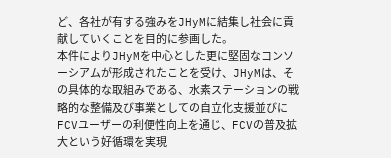ど、各社が有する強みをJHyMに結集し社会に貢献していくことを目的に参画した。
本件によりJHyMを中心とした更に堅固なコンソーシアムが形成されたことを受け、JHyMは、その具体的な取組みである、水素ステーションの戦略的な整備及び事業としての自立化支援並びにFCVユーザーの利便性向上を通じ、FCVの普及拡大という好循環を実現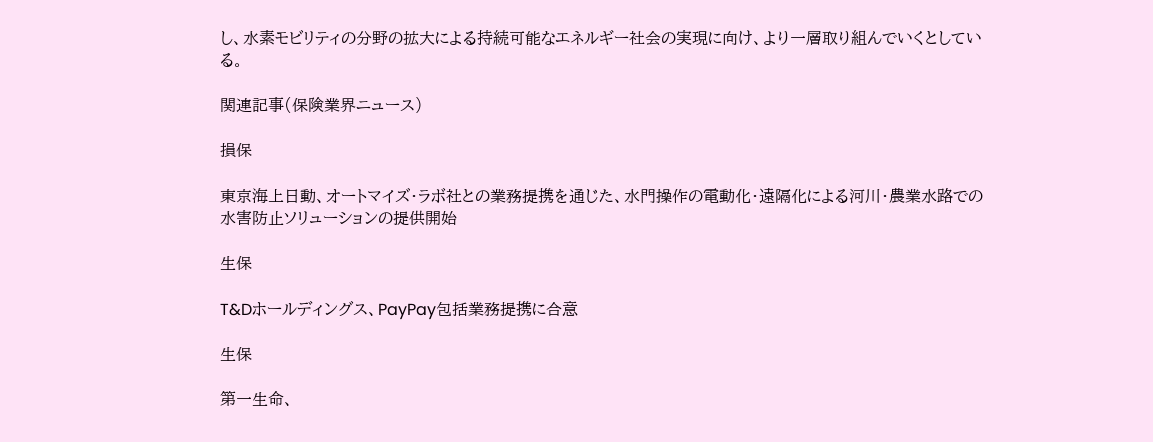し、水素モビリティの分野の拡大による持続可能なエネルギー社会の実現に向け、より一層取り組んでいくとしている。

関連記事(保険業界ニュース)

損保

東京海上日動、オートマイズ・ラボ社との業務提携を通じた、水門操作の電動化・遠隔化による河川・農業水路での水害防止ソリューションの提供開始

生保

T&Dホールディングス、PayPay包括業務提携に合意

生保

第一生命、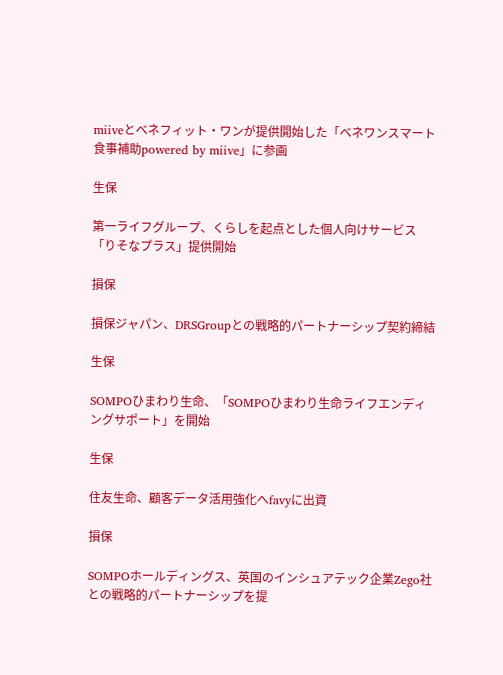miiveとベネフィット・ワンが提供開始した「ベネワンスマート食事補助powered by miive」に参画

生保

第一ライフグループ、くらしを起点とした個人向けサービス「りそなプラス」提供開始

損保

損保ジャパン、DRSGroupとの戦略的パートナーシップ契約締結

生保

SOMPOひまわり生命、「SOMPOひまわり生命ライフエンディングサポート」を開始

生保

住友生命、顧客データ活用強化へfavyに出資

損保

SOMPOホールディングス、英国のインシュアテック企業Zego社との戦略的パートナーシップを提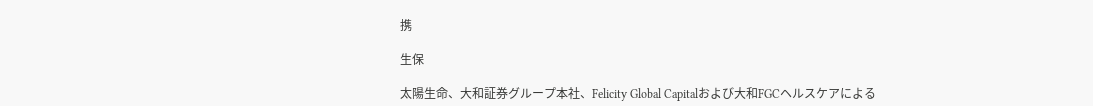携

生保

太陽生命、大和証券グループ本社、Felicity Global Capitalおよび大和FGCヘルスケアによる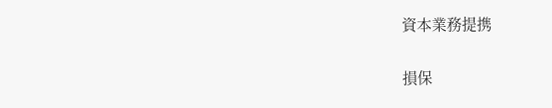資本業務提携

損保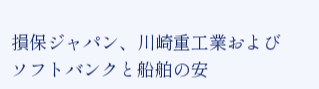損保ジャパン、川崎重工業およびソフトバンクと船舶の安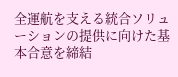全運航を支える統合ソリューションの提供に向けた基本合意を締結